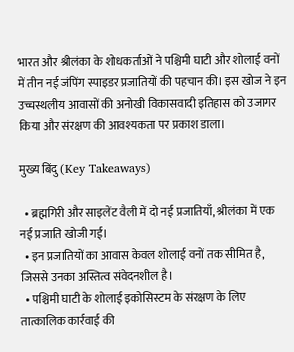भारत और श्रीलंका के शोधकर्ताओं ने पश्चिमी घाटी और शोलाई वनों में तीन नई जंपिंग स्पाइडर प्रजातियों की पहचान की। इस खोज ने इन उच्चस्थलीय आवासों की अनोखी विकासवादी इतिहास को उजागर किया और संरक्षण की आवश्यकता पर प्रकाश डाला।

मुख्य बिंदु (Key Takeaways)

  • ब्रह्मगिरी और साइलेंट वैली में दो नई प्रजातियाँ, श्रीलंका में एक नई प्रजाति खोजी गई।
  • इन प्रजातियों का आवास केवल शोलाई वनों तक सीमित है, जिससे उनका अस्तित्व संवेदनशील है।
  • पश्चिमी घाटी के शोलाई इकोसिस्टम के संरक्षण के लिए तात्कालिक कार्रवाई की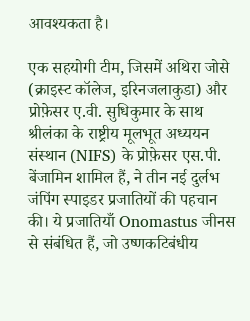आवश्यकता है।

एक सहयोगी टीम, जिसमें अथिरा जोसे (क्राइस्ट कॉलेज, इरिनजलाकुडा) और प्रोफ़ेसर ए.वी. सुधिकुमार के साथ श्रीलंका के राष्ट्रीय मूलभूत अध्ययन संस्थान (NIFS) के प्रोफ़ेसर एस.पी. बेंजामिन शामिल हैं, ने तीन नई दुर्लभ जंपिंग स्पाइडर प्रजातियों की पहचान की। ये प्रजातियाँ Onomastus जीनस से संबंधित हैं, जो उष्णकटिबंधीय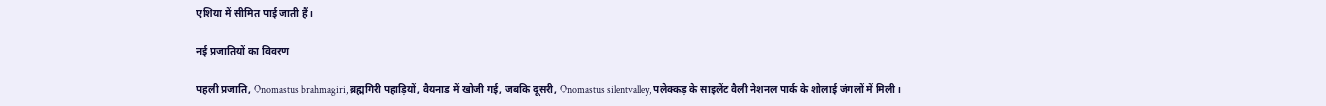एशिया में सीमित पाई जाती हैं।

नई प्रजातियों का विवरण

पहली प्रजाति, Onomastus brahmagiri, ब्रह्मगिरी पहाड़ियों, वैयनाड में खोजी गई, जबकि दूसरी, Onomastus silentvalley, पलेक्कड़ के साइलेंट वैली नेशनल पार्क के शोलाई जंगलों में मिली।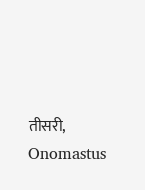तीसरी, Onomastus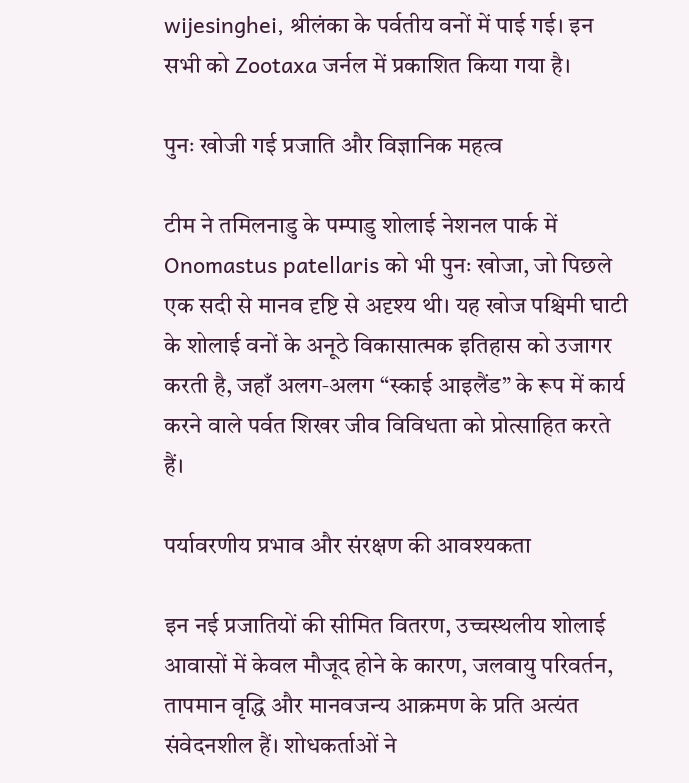wijesinghei, श्रीलंका के पर्वतीय वनों में पाई गई। इन सभी को Zootaxa जर्नल में प्रकाशित किया गया है।

पुनः खोजी गई प्रजाति और विज्ञानिक महत्व

टीम ने तमिलनाडु के पम्पाडु शोलाई नेशनल पार्क में Onomastus patellaris को भी पुनः खोजा, जो पिछले एक सदी से मानव दृष्टि से अदृश्य थी। यह खोज पश्चिमी घाटी के शोलाई वनों के अनूठे विकासात्मक इतिहास को उजागर करती है, जहाँ अलग‑अलग “स्काई आइलैंड” के रूप में कार्य करने वाले पर्वत शिखर जीव विविधता को प्रोत्साहित करते हैं।

पर्यावरणीय प्रभाव और संरक्षण की आवश्यकता

इन नई प्रजातियों की सीमित वितरण, उच्चस्थलीय शोलाई आवासों में केवल मौजूद होने के कारण, जलवायु परिवर्तन, तापमान वृद्धि और मानवजन्य आक्रमण के प्रति अत्यंत संवेदनशील हैं। शोधकर्ताओं ने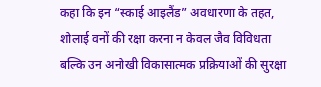कहा कि इन “स्काई आइलैंड” अवधारणा के तहत, शोलाई वनों की रक्षा करना न केवल जैव विविधता बल्कि उन अनोखी विकासात्मक प्रक्रियाओं की सुरक्षा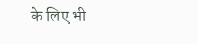के लिए भी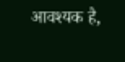आवश्यक है,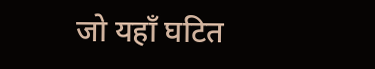जो यहाँ घटित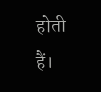होती हैं।